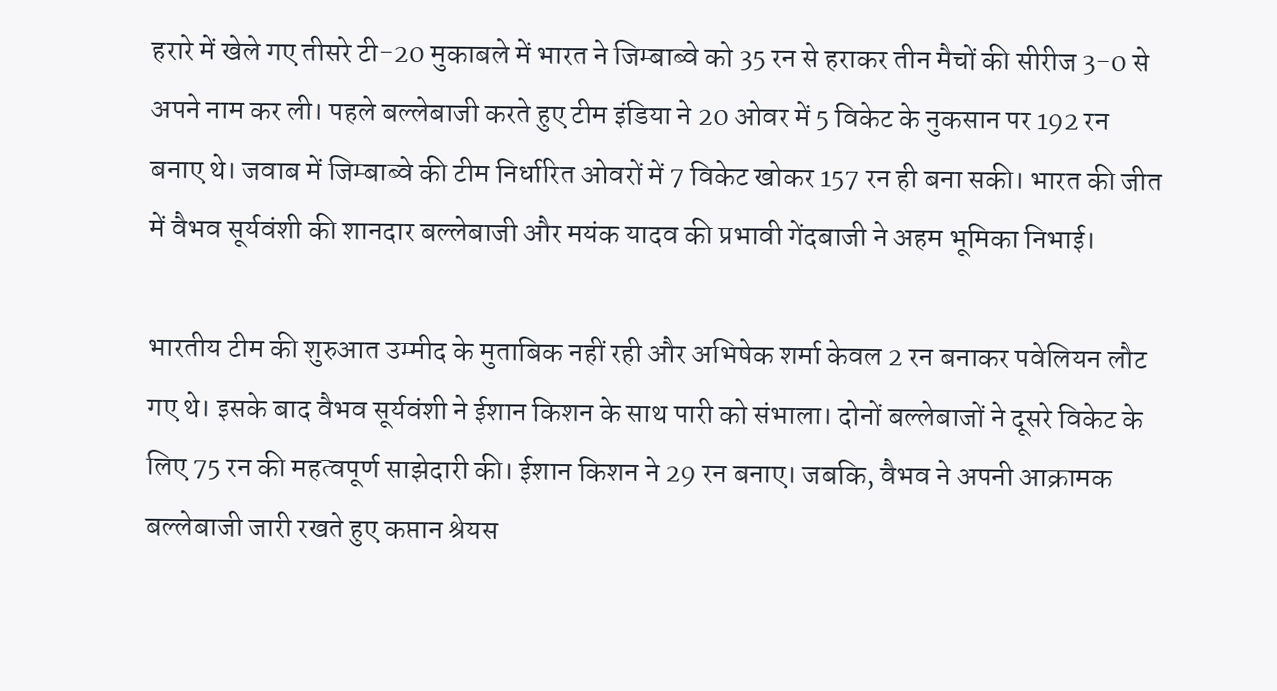हरारे में खेले गए तीसरे टी-20 मुकाबले में भारत ने जिम्बाब्वे को 35 रन से हराकर तीन मैचों की सीरीज 3-0 से अपने नाम कर ली। पहले बल्लेबाजी करते हुए टीम इंडिया ने 20 ओवर में 5 विकेट के नुकसान पर 192 रन बनाए थे। जवाब में जिम्बाब्वे की टीम निर्धारित ओवरों में 7 विकेट खोकर 157 रन ही बना सकी। भारत की जीत में वैभव सूर्यवंशी की शानदार बल्लेबाजी और मयंक यादव की प्रभावी गेंदबाजी ने अहम भूमिका निभाई।

भारतीय टीम की शुरुआत उम्मीद के मुताबिक नहीं रही और अभिषेक शर्मा केवल 2 रन बनाकर पवेलियन लौट गए थे। इसके बाद वैभव सूर्यवंशी ने ईशान किशन के साथ पारी को संभाला। दोनों बल्लेबाजों ने दूसरे विकेट के लिए 75 रन की महत्वपूर्ण साझेदारी की। ईशान किशन ने 29 रन बनाए। जबकि, वैभव ने अपनी आक्रामक बल्लेबाजी जारी रखते हुए कप्तान श्रेयस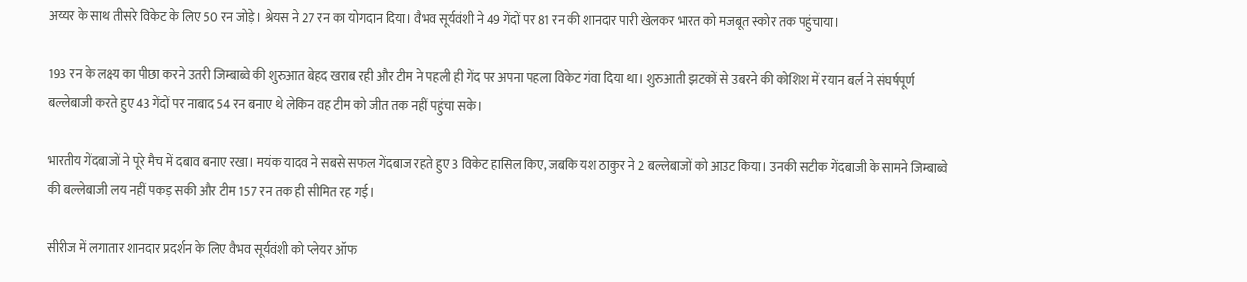अय्यर के साथ तीसरे विकेट के लिए 50 रन जोड़े। श्रेयस ने 27 रन का योगदान दिया। वैभव सूर्यवंशी ने 49 गेंदों पर 81 रन की शानदार पारी खेलकर भारत को मजबूत स्कोर तक पहुंचाया।

193 रन के लक्ष्य का पीछा करने उतरी जिम्बाब्वे की शुरुआत बेहद खराब रही और टीम ने पहली ही गेंद पर अपना पहला विकेट गंवा दिया था। शुरुआती झटकों से उबरने की कोशिश में रयान बर्ल ने संघर्षपूर्ण बल्लेबाजी करते हुए 43 गेंदों पर नाबाद 54 रन बनाए थे लेकिन वह टीम को जीत तक नहीं पहुंचा सके।

भारतीय गेंदबाजों ने पूरे मैच में दबाव बनाए रखा। मयंक यादव ने सबसे सफल गेंदबाज रहते हुए 3 विकेट हासिल किए, जबकि यश ठाकुर ने 2 बल्लेबाजों को आउट किया। उनकी सटीक गेंदबाजी के सामने जिम्बाब्वे की बल्लेबाजी लय नहीं पकड़ सकी और टीम 157 रन तक ही सीमित रह गई।

सीरीज में लगातार शानदार प्रदर्शन के लिए वैभव सूर्यवंशी को प्लेयर ऑफ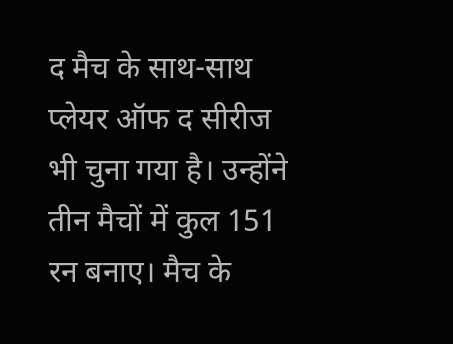द मैच के साथ-साथ प्लेयर ऑफ द सीरीज भी चुना गया है। उन्होंने तीन मैचों में कुल 151 रन बनाए। मैच के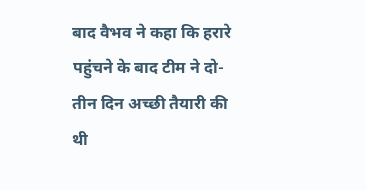बाद वैभव ने कहा कि हरारे पहुंचने के बाद टीम ने दो-तीन दिन अच्छी तैयारी की थी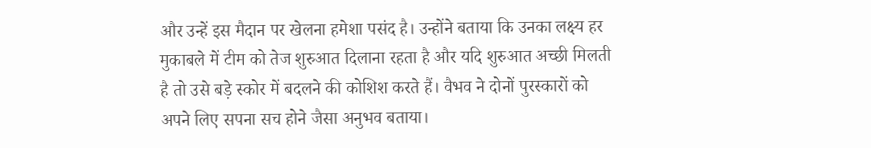और उन्हें इस मैदान पर खेलना हमेशा पसंद है। उन्होंने बताया कि उनका लक्ष्य हर मुकाबले में टीम को तेज शुरुआत दिलाना रहता है और यदि शुरुआत अच्छी मिलती है तो उसे बड़े स्कोर में बदलने की कोशिश करते हैं। वैभव ने दोनों पुरस्कारों को अपने लिए सपना सच होने जैसा अनुभव बताया।